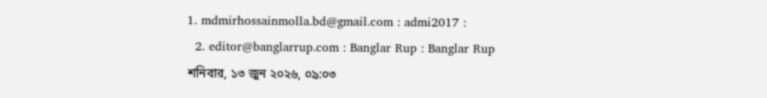1. mdmirhossainmolla.bd@gmail.com : admi2017 :
  2. editor@banglarrup.com : Banglar Rup : Banglar Rup
শনিবার, ১৩ জুন ২০২৬, ০৯:০৩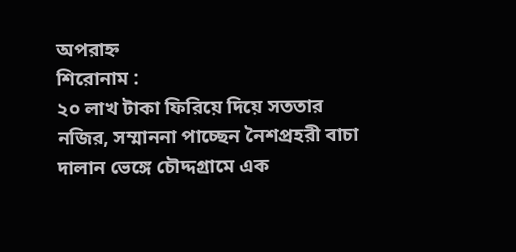অপরাহ্ন
শিরোনাম :
২০ লাখ টাকা ফিরিয়ে দিয়ে সততার নজির, সম্মাননা পাচ্ছেন নৈশপ্রহরী বাচা দালান ভেঙ্গে চৌদ্দগ্রামে এক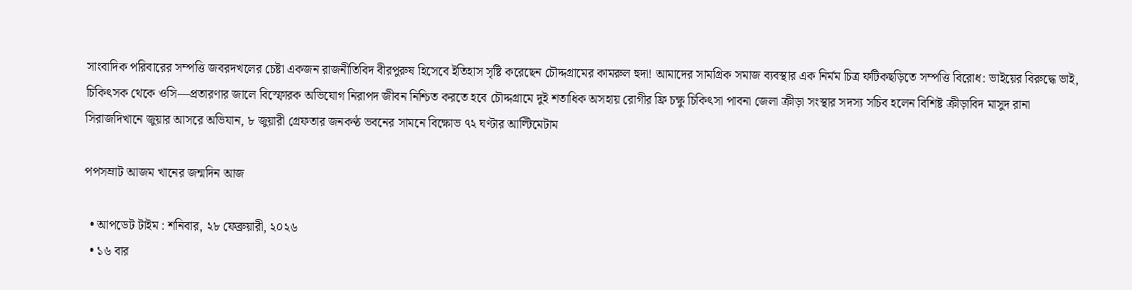সাংবাদিক পরিবারের সম্পত্তি জবরদখলের চেষ্টা একজন রাজনীতিবিদ বীরপুরুষ হিসেবে ইতিহাস সৃষ্টি করেছেন চৌদ্দগ্রামের কামরুল হুদা! আমাদের সামগ্রিক সমাজ ব্যবস্থার এক নির্মম চিত্র ফটিকছড়িতে সম্পত্তি বিরোধ: ভাইয়ের বিরুদ্ধে ভাই, চিকিৎসক থেকে ওসি—প্রতারণার জালে বিস্ফোরক অভিযোগ নিরাপদ জীবন নিশ্চিত করতে হবে চৌদ্দগ্রামে দুই শতাধিক অসহায় রোগীর ফ্রি চক্ষু চিকিৎসা পাবনা জেলা ক্রীড়া সংস্থার সদস্য সচিব হলেন বিশিষ্ট ক্রীড়াবিদ মাসুদ রানা সিরাজদিখানে জুয়ার আসরে অভিযান, ৮ জুয়ারী গ্রেফতার জনকণ্ঠ ভবনের সামনে বিক্ষোভ ৭২ ঘণ্টার আল্টিমেটাম

পপসম্রাট আজম খানের জন্মদিন আজ

  • আপডেট টাইম : শনিবার, ২৮ ফেব্রুয়ারী, ২০২৬
  • ১৬ বার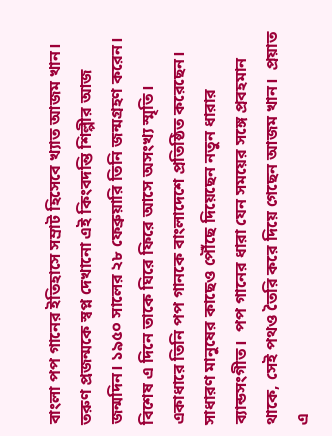বাংলা পপ গানের ইতিহাসে সম্রাট হিসেবে খ্যাত আজম খান। তরুণ প্রজন্মকে স্বপ্ন দেখানো এই কিংবদন্তি শিল্পীর আজ জন্মদিন। ১৯৫০ সালের ২৮ ফেব্রুয়ারি তিনি জন্মগ্রহণ করেন। বিশেষ এ দিনে তাকে ঘিরে ফিরে আসে অসংখ্য স্মৃতি। একাধারে তিনি পপ গানকে বাংলাদেশে প্রতিষ্ঠিত করেছেন। সাধারণ মানুষের কাছেও পৌঁছে দিয়েছেন নতুন ধারার ব্যান্ডসংগীত।  পপ গানের ধারা যেন সময়ের সঙ্গে প্রবহমান থাকে, সেই পথও তৈরি করে দিয়ে গেছেন আজম খান।  প্রয়াত এ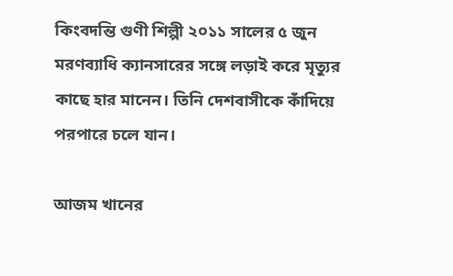কিংবদন্তি গুণী শিল্পী ২০১১ সালের ৫ জুন মরণব্যাধি ক্যানসারের সঙ্গে লড়াই করে মৃত্যুর কাছে হার মানেন। তিনি দেশবাসীকে কাঁদিয়ে পরপারে চলে যান।

আজম খানের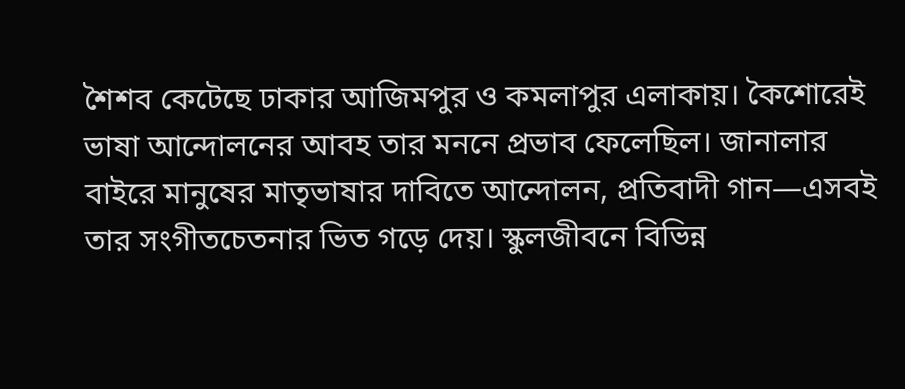শৈশব কেটেছে ঢাকার আজিমপুর ও কমলাপুর এলাকায়। কৈশোরেই ভাষা আন্দোলনের আবহ তার মননে প্রভাব ফেলেছিল। জানালার বাইরে মানুষের মাতৃভাষার দাবিতে আন্দোলন, প্রতিবাদী গান—এসবই তার সংগীতচেতনার ভিত গড়ে দেয়। স্কুলজীবনে বিভিন্ন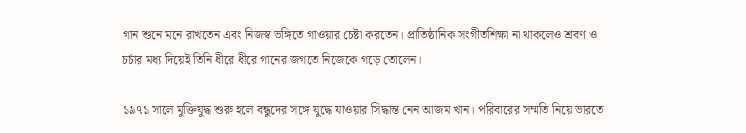গান শুনে মনে রাখতেন এবং নিজস্ব ভঙ্গিতে গাওয়ার চেষ্টা করতেন। প্রাতিষ্ঠানিক সংগীতশিক্ষা না থাকলেও শ্রবণ ও চর্চার মধ্য দিয়েই তিনি ধীরে ধীরে গানের জগতে নিজেকে গড়ে তোলেন।

১৯৭১ সালে মুক্তিযুদ্ধ শুরু হলে বন্ধুদের সঙ্গে যুদ্ধে যাওয়ার সিদ্ধান্ত নেন আজম খান। পরিবারের সম্মতি নিয়ে ভারতে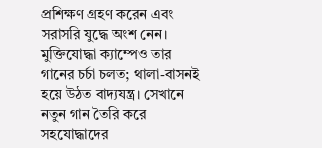প্রশিক্ষণ গ্রহণ করেন এবং সরাসরি যুদ্ধে অংশ নেন।  মুক্তিযোদ্ধা ক্যাম্পেও তার গানের চর্চা চলত; থালা-বাসনই হয়ে উঠত বাদ্যযন্ত্র। সেখানে নতুন গান তৈরি করে সহযোদ্ধাদের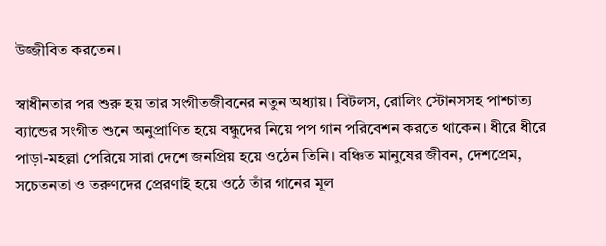উজ্জীবিত করতেন।

স্বাধীনতার পর শুরু হয় তার সংগীতজীবনের নতুন অধ্যায়। বিটলস, রোলিং স্টোনসসহ পাশ্চাত্য ব্যান্ডের সংগীত শুনে অনুপ্রাণিত হয়ে বন্ধুদের নিয়ে পপ গান পরিবেশন করতে থাকেন। ধীরে ধীরে পাড়া-মহল্লা পেরিয়ে সারা দেশে জনপ্রিয় হয়ে ওঠেন তিনি। বঞ্চিত মানুষের জীবন, দেশপ্রেম, সচেতনতা ও তরুণদের প্রেরণাই হয়ে ওঠে তাঁর গানের মূল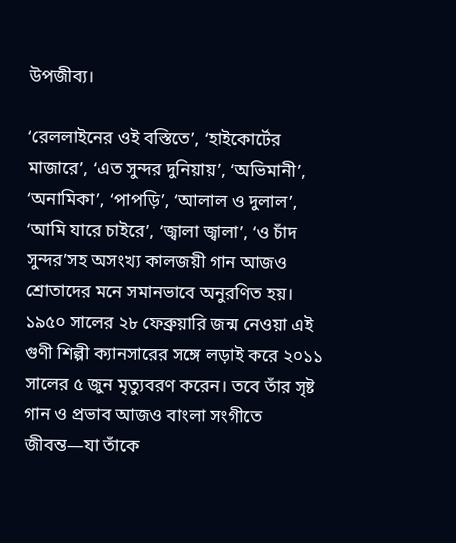উপজীব্য।

‘রেললাইনের ওই বস্তিতে’, ‘হাইকোর্টের মাজারে’, ‘এত সুন্দর দুনিয়ায়’, ‘অভিমানী’, ‘অনামিকা’, ‘পাপড়ি’, ‘আলাল ও দুলাল’, ‘আমি যারে চাইরে’, ‘জ্বালা জ্বালা’, ‘ও চাঁদ সুন্দর’সহ অসংখ্য কালজয়ী গান আজও শ্রোতাদের মনে সমানভাবে অনুরণিত হয়। ১৯৫০ সালের ২৮ ফেব্রুয়ারি জন্ম নেওয়া এই গুণী শিল্পী ক্যানসারের সঙ্গে লড়াই করে ২০১১ সালের ৫ জুন মৃত্যুবরণ করেন। তবে তাঁর সৃষ্ট গান ও প্রভাব আজও বাংলা সংগীতে জীবন্ত—যা তাঁকে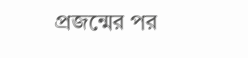প্রজন্মের পর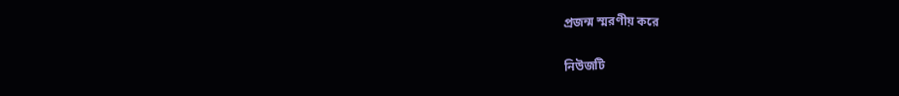প্রজন্ম স্মরণীয় করে

নিউজটি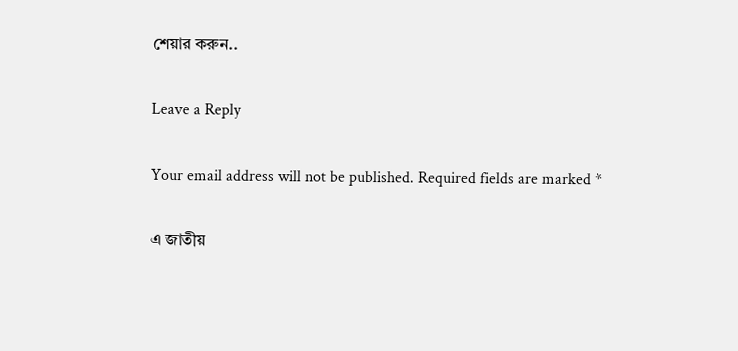শেয়ার করুন..

Leave a Reply

Your email address will not be published. Required fields are marked *

এ জাতীয়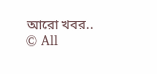আরো খবর..
© All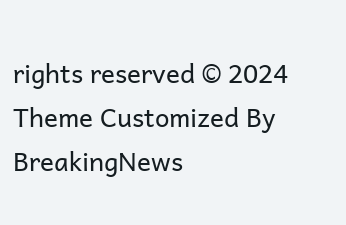rights reserved © 2024
Theme Customized By BreakingNews